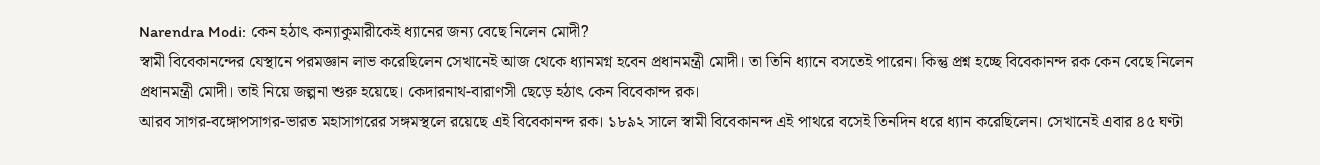Narendra Modi: কেন হঠাৎ কন্যাকুমারীকেই ধ্যানের জন্য বেছে নিলেন মোদী?
স্বামী বিবেকানন্দের যেস্থানে পরমজ্ঞান লাভ করেছিলেন সেখানেই আজ থেকে ধ্যানমগ্ন হবেন প্রধানমন্ত্রী মোদী। তা তিনি ধ্যানে বসতেই পারেন। কিন্তু প্রশ্ন হচ্ছে বিবেকানন্দ রক কেন বেছে নিলেন প্রধানমন্ত্রী মোদী। তাই নিয়ে জল্পনা শুরু হয়েছে। কেদারনাথ-বারাণসী ছেড়ে হঠাৎ কেন বিবেকান্দ রক।
আরব সাগর-বঙ্গোপসাগর-ভারত মহাসাগরের সঙ্গমস্থলে রয়েছে এই বিবেকানন্দ রক। ১৮৯২ সালে স্বামী বিবেকানন্দ এই পাথরে বসেই তিনদিন ধরে ধ্যান করেছিলেন। সেখানেই এবার ৪৫ ঘণ্টা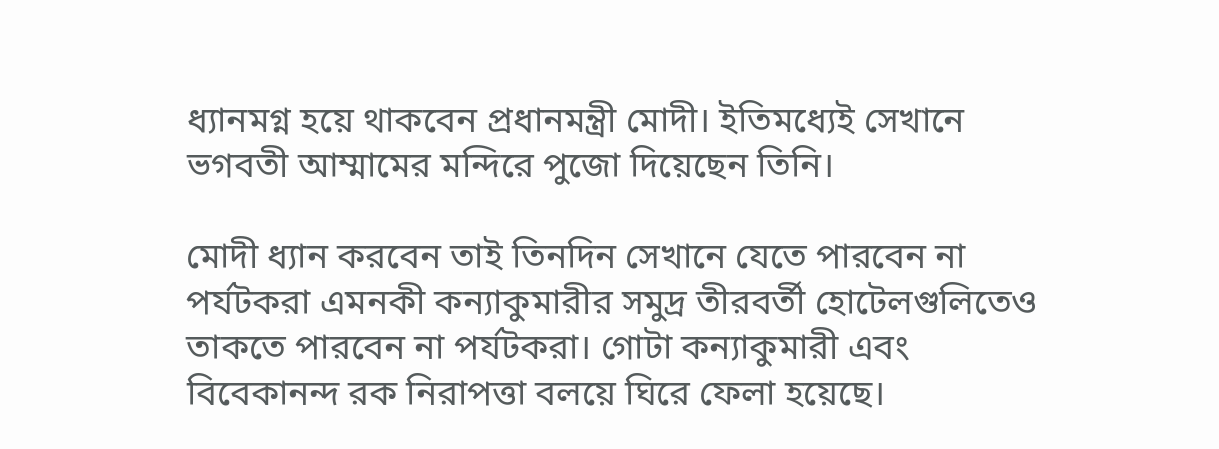ধ্যানমগ্ন হয়ে থাকবেন প্রধানমন্ত্রী মোদী। ইতিমধ্যেই সেখানে ভগবতী আম্মামের মন্দিরে পুজো দিয়েছেন তিনি।

মোদী ধ্যান করবেন তাই তিনদিন সেখানে যেতে পারবেন না পর্যটকরা এমনকী কন্যাকুমারীর সমুদ্র তীরবর্তী হোটেলগুলিতেও তাকতে পারবেন না পর্যটকরা। গোটা কন্যাকুমারী এবং বিবেকানন্দ রক নিরাপত্তা বলয়ে ঘিরে ফেলা হয়েছে।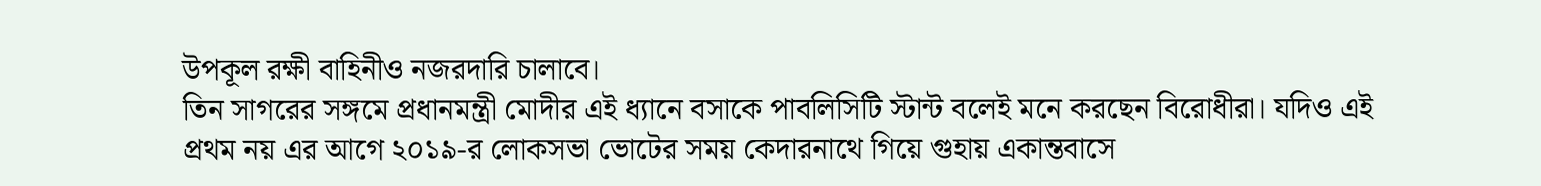উপকূল রক্ষী বাহিনীও নজরদারি চালাবে।
তিন সাগরের সঙ্গমে প্রধানমন্ত্রী মোদীর এই ধ্যানে বসাকে পাবলিসিটি স্টান্ট বলেই মনে করছেন বিরোধীরা। যদিও এই প্রথম নয় এর আগে ২০১৯-র লোকসভা ভোটের সময় কেদারনাথে গিয়ে গুহায় একান্তবাসে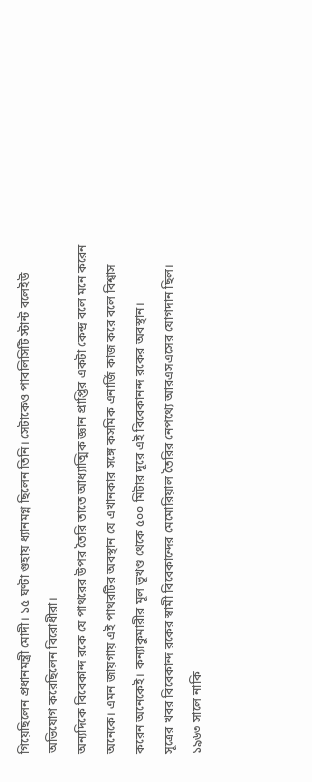গিয়েছিলেন প্রধানমন্ত্রী মোদী। ১৫ ঘণ্টা গুহায় ধ্যানমগ্ন ছিলেন তিনি। সেটাকেও পাবলিসিটি স্টান্ট বলেইউ অভিযোগ করেছিলেন বিরোধীরা।
অন্যদিকে বিবেকান্দ রকে যে পাথরের উপর তৈরি তাতে আধ্যাত্মিক জ্ঞান প্রাপ্তির একটা কেন্দ্র বলে মনে করেন অনেকে। এমন জায়গায় এই পাথরটির অবস্থান যে এখানকার সঙ্গে কসমিক এনার্জি কাজ করে বলে বিশ্বাস করেন অনেকেই। কন্যাকুমারীর মূল ভূখণ্ড থেকে ৫০০ মিটার দূরে এই বিবেকানন্দ রকের অবস্থান।
সূত্রের খবর বিবেকান্দ রকের স্বামী বিবেকান্দের মেমোরিয়াল তৈরির নেপথ্যে আরএসএসের যোগদান ছিল। ১৯৬৩ সালে নাকি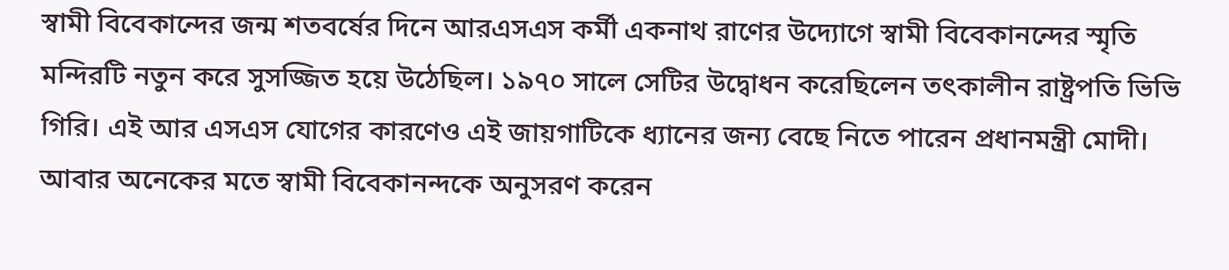স্বামী বিবেকান্দের জন্ম শতবর্ষের দিনে আরএসএস কর্মী একনাথ রাণের উদ্যোগে স্বামী বিবেকানন্দের স্মৃতি মন্দিরটি নতুন করে সুসজ্জিত হয়ে উঠেছিল। ১৯৭০ সালে সেটির উদ্বোধন করেছিলেন তৎকালীন রাষ্ট্রপতি ভিভি গিরি। এই আর এসএস যোগের কারণেও এই জায়গাটিকে ধ্যানের জন্য বেছে নিতে পারেন প্রধানমন্ত্রী মোদী।
আবার অনেকের মতে স্বামী বিবেকানন্দকে অনুসরণ করেন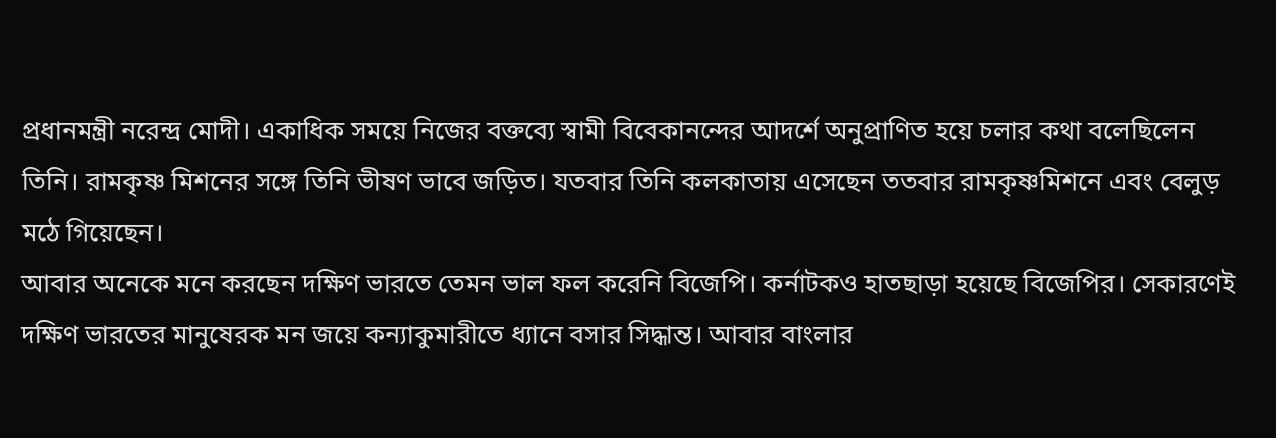প্রধানমন্ত্রী নরেন্দ্র মোদী। একাধিক সময়ে নিজের বক্তব্যে স্বামী বিবেকানন্দের আদর্শে অনুপ্রাণিত হয়ে চলার কথা বলেছিলেন তিনি। রামকৃষ্ণ মিশনের সঙ্গে তিনি ভীষণ ভাবে জড়িত। যতবার তিনি কলকাতায় এসেছেন ততবার রামকৃষ্ণমিশনে এবং বেলুড় মঠে গিয়েছেন।
আবার অনেকে মনে করছেন দক্ষিণ ভারতে তেমন ভাল ফল করেনি বিজেপি। কর্নাটকও হাতছাড়া হয়েছে বিজেপির। সেকারণেই দক্ষিণ ভারতের মানুষেরক মন জয়ে কন্যাকুমারীতে ধ্যানে বসার সিদ্ধান্ত। আবার বাংলার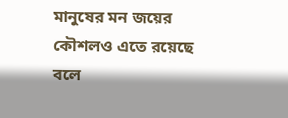মানুষের মন জয়ের কৌশলও এতে রয়েছে বলে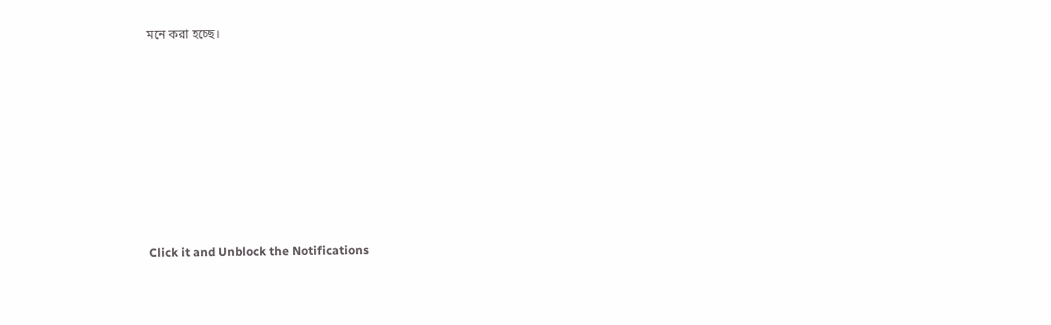মনে করা হচ্ছে।












Click it and Unblock the Notifications